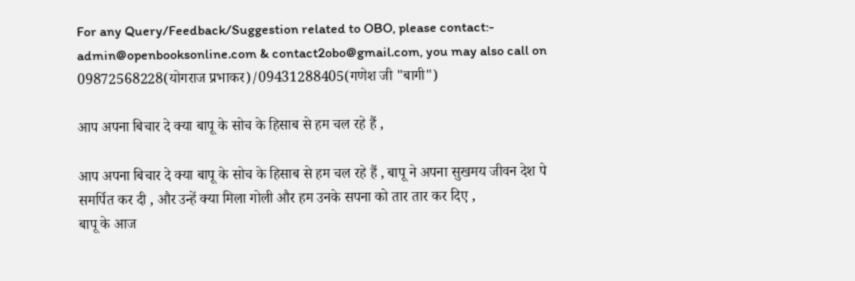For any Query/Feedback/Suggestion related to OBO, please contact:- admin@openbooksonline.com & contact2obo@gmail.com, you may also call on 09872568228(योगराज प्रभाकर)/09431288405(गणेश जी "बागी")

आप अपना बिचार दे क्या बापू के सोच के हिसाब से हम चल रहे हैं ,

आप अपना बिचार दे क्या बापू के सोच के हिसाब से हम चल रहे हैं , बापू ने अपना सुखमय जीवन देश पे समर्पित कर दी , और उन्हें क्या मिला गोली और हम उनके सपना को तार तार कर दिए ,
बापू के आज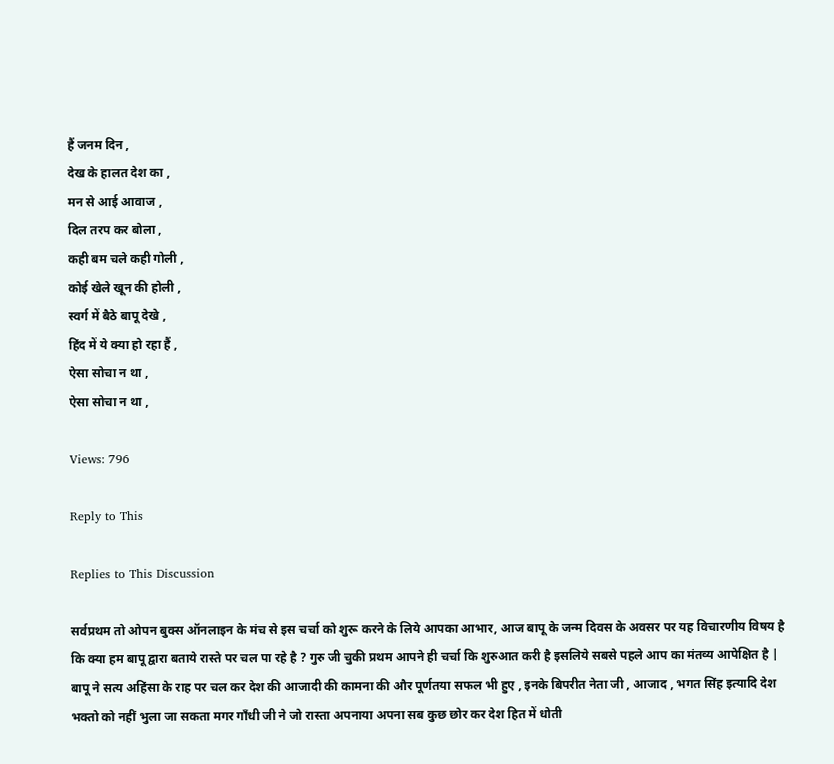हैं जनम दिन ,
देख के हालत देश का ,
मन से आई आवाज ,
दिल तरप कर बोला ,
कही बम चले कही गोली ,
कोई खेले खून की होली ,
स्वर्ग में बैठे बापू देखे ,
हिंद में ये क्या हो रहा हैं ,
ऐसा सोचा न था ,
ऐसा सोचा न था ,

Views: 796

Reply to This

Replies to This Discussion

सर्वप्रथम तो ओपन बुक्स ऑनलाइन के मंच से इस चर्चा को शुरू करने के लिये आपका आभार, आज बापू के जन्म दिवस के अवसर पर यह विचारणीय विषय है कि क्या हम बापू द्वारा बताये रास्ते पर चल पा रहे है ? गुरु जी चुकी प्रथम आपने ही चर्चा कि शुरुआत करी है इसलिये सबसे पहले आप का मंतव्य आपेक्षित है |
बापू ने सत्य अहिंसा के राह पर चल कर देश की आजादी की कामना की और पूर्णतया सफल भी हुए , इनके बिपरीत नेता जी , आजाद , भगत सिंह इत्यादि देश भक्तो को नहीं भुला जा सकता मगर गाँधी जी ने जो रास्ता अपनाया अपना सब कुछ छोर कर देश हित में धोती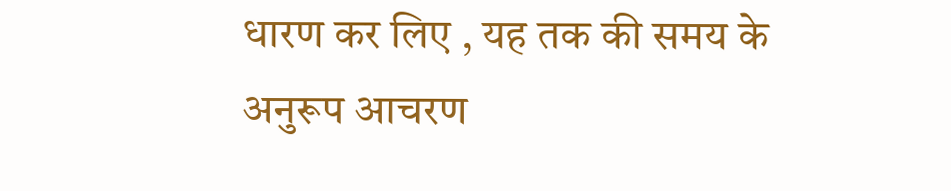धारण कर लिए , यह तक की समय के अनुरूप आचरण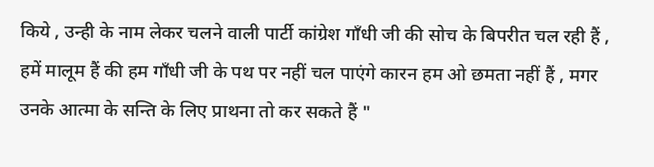किये , उन्ही के नाम लेकर चलने वाली पार्टी कांग्रेश गाँधी जी की सोच के बिपरीत चल रही हैं , हमें मालूम हैं की हम गाँधी जी के पथ पर नहीं चल पाएंगे कारन हम ओ छमता नहीं हैं , मगर उनके आत्मा के सन्ति के लिए प्राथना तो कर सकते हैं "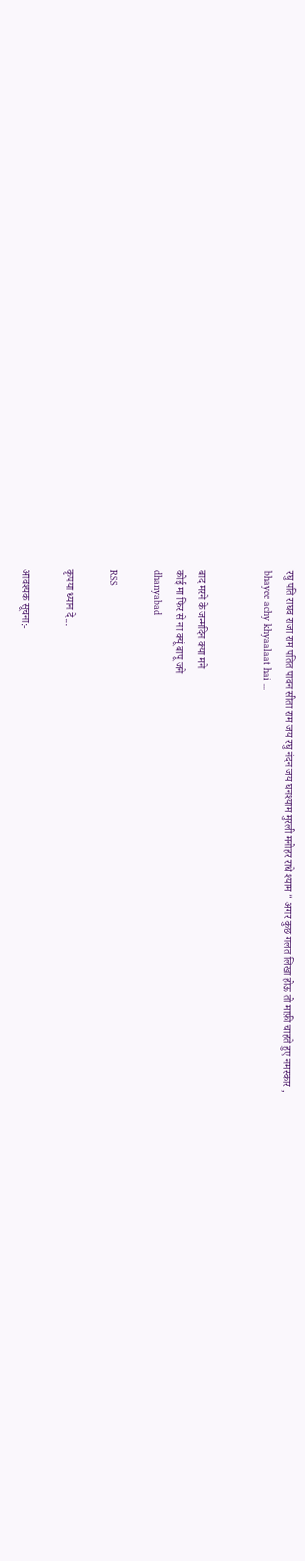रघु पति राघव राजा राम पतित पावन सीता राम जय रघु नंदन जय घनश्याम मुरली मनोहर राधे श्याम " अगर कुछ गलत लिखा होऊ तो माफ़ी चाहते हुए नमस्कार ,
bhayee achy khyaalaat hai ...


बाद मरने के जन्मदिन क्या मने
कोई मा फिर से ना क्यूं बापू जने
dhanyabad

RSS

कृपया ध्यान दे...

आवश्यक सूचना:-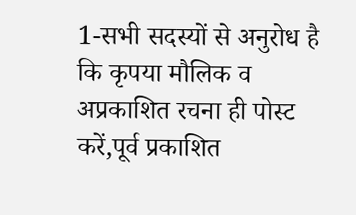1-सभी सदस्यों से अनुरोध है कि कृपया मौलिक व अप्रकाशित रचना ही पोस्ट करें,पूर्व प्रकाशित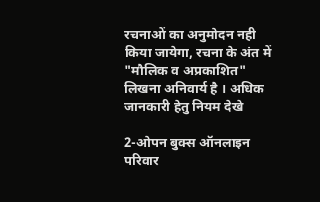रचनाओं का अनुमोदन नही किया जायेगा, रचना के अंत में "मौलिक व अप्रकाशित" लिखना अनिवार्य है । अधिक जानकारी हेतु नियम देखे

2-ओपन बुक्स ऑनलाइन परिवार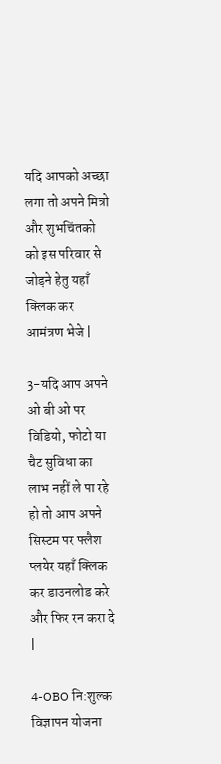यदि आपको अच्छा लगा तो अपने मित्रो और शुभचिंतको को इस परिवार से जोड़ने हेतु यहाँ क्लिक कर आमंत्रण भेजे |

3-यदि आप अपने ओ बी ओ पर विडियो, फोटो या चैट सुविधा का लाभ नहीं ले पा रहे हो तो आप अपने सिस्टम पर फ्लैश प्लयेर यहाँ क्लिक कर डाउनलोड करे और फिर रन करा दे |

4-OBO नि:शुल्क विज्ञापन योजना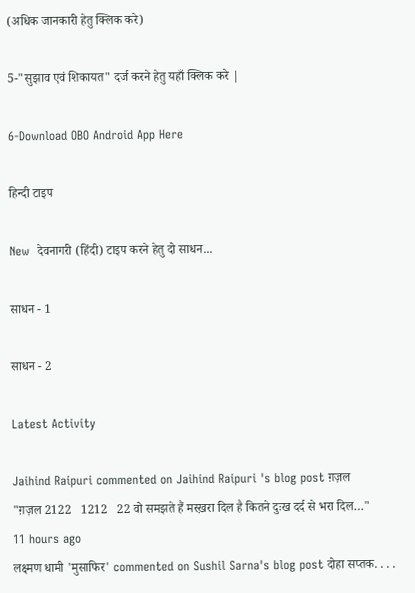(अधिक जानकारी हेतु क्लिक करे)

5-"सुझाव एवं शिकायत" दर्ज करने हेतु यहाँ क्लिक करे |

6-Download OBO Android App Here

हिन्दी टाइप

New  देवनागरी (हिंदी) टाइप करने हेतु दो साधन...

साधन - 1

साधन - 2

Latest Activity

Jaihind Raipuri commented on Jaihind Raipuri 's blog post ग़ज़ल
"ग़ज़ल 2122   1212   22 वो समझते हैं मस्ख़रा दिल है कितने दुःख दर्द से भरा दिल…"
11 hours ago
लक्ष्मण धामी 'मुसाफिर' commented on Sushil Sarna's blog post दोहा सप्तक. . . .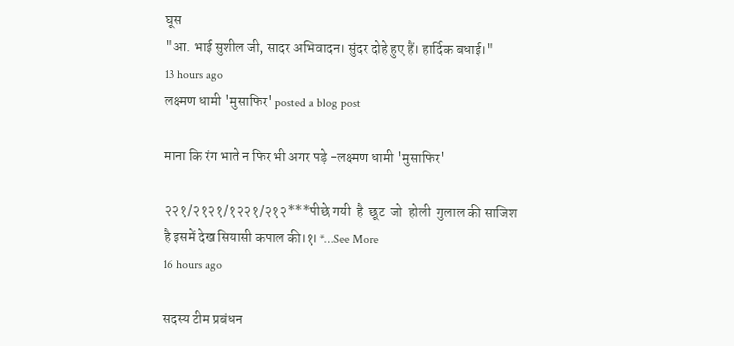घूस
"आ. भाई सुशील जी, सादर अभिवादन। सुंदर दोहे हुए हैं। हार्दिक बधाई।"
13 hours ago
लक्ष्मण धामी 'मुसाफिर' posted a blog post

माना कि रंग भाते न फिर भी अगर पड़े -लक्ष्मण धामी 'मुसाफिर'

२२१/२१२१/१२२१/२१२***पीछे गयी  है  छूट  जो  होली  गुलाल की साजिश है इसमें देख सियासी कपाल की।१। *…See More
16 hours ago

सदस्य टीम प्रबंधन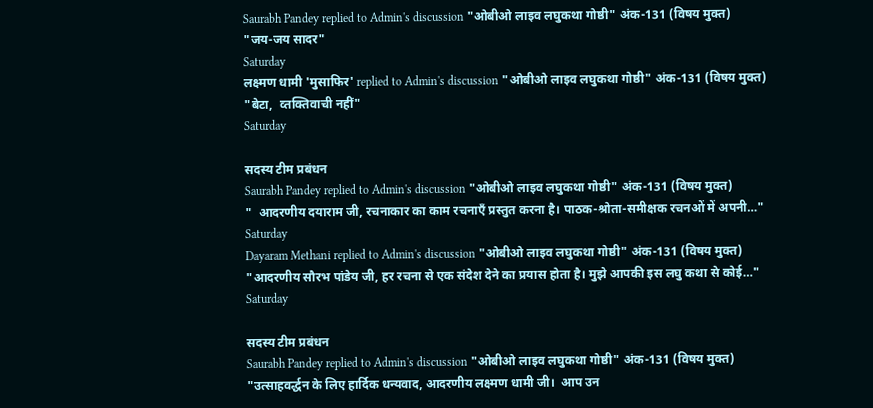Saurabh Pandey replied to Admin's discussion "ओबीओ लाइव लघुकथा गोष्ठी" अंक-131 (विषय मुक्त)
"जय-जय सादर"
Saturday
लक्ष्मण धामी 'मुसाफिर' replied to Admin's discussion "ओबीओ लाइव लघुकथा गोष्ठी" अंक-131 (विषय मुक्त)
"बेटा,  व्तक्तिवाची नहीं"
Saturday

सदस्य टीम प्रबंधन
Saurabh Pandey replied to Admin's discussion "ओबीओ लाइव लघुकथा गोष्ठी" अंक-131 (विषय मुक्त)
"  आदरणीय दयाराम जी, रचनाकार का काम रचनाएँ प्रस्तुत करना है। पाठक-श्रोता-समीक्षक रचनओं में अपनी…"
Saturday
Dayaram Methani replied to Admin's discussion "ओबीओ लाइव लघुकथा गोष्ठी" अंक-131 (विषय मुक्त)
"आदरणीय सौरभ पांडेय जी, हर रचना से एक संदेश देने का प्रयास होता है। मुझे आपकी इस लघु कथा से कोई…"
Saturday

सदस्य टीम प्रबंधन
Saurabh Pandey replied to Admin's discussion "ओबीओ लाइव लघुकथा गोष्ठी" अंक-131 (विषय मुक्त)
"उत्साहवर्द्धन के लिए हार्दिक धन्यवाद, आदरणीय लक्ष्मण धामी जी।  आप उन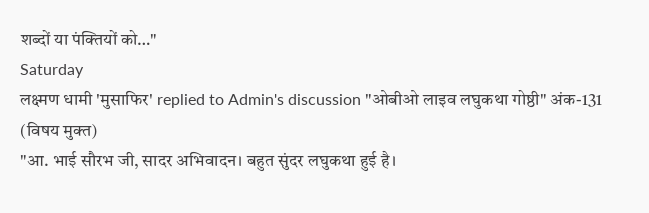शब्दों या पंक्तियों को…"
Saturday
लक्ष्मण धामी 'मुसाफिर' replied to Admin's discussion "ओबीओ लाइव लघुकथा गोष्ठी" अंक-131 (विषय मुक्त)
"आ. भाई सौरभ जी, सादर अभिवादन। बहुत सुंदर लघुकथा हुई है।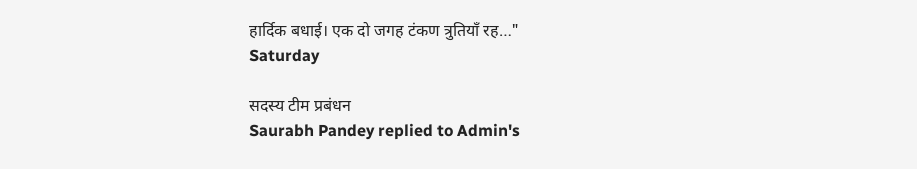हार्दिक बधाई। एक दो जगह टंकण त्रुतियाँ रह…"
Saturday

सदस्य टीम प्रबंधन
Saurabh Pandey replied to Admin's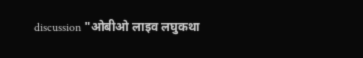discussion "ओबीओ लाइव लघुकथा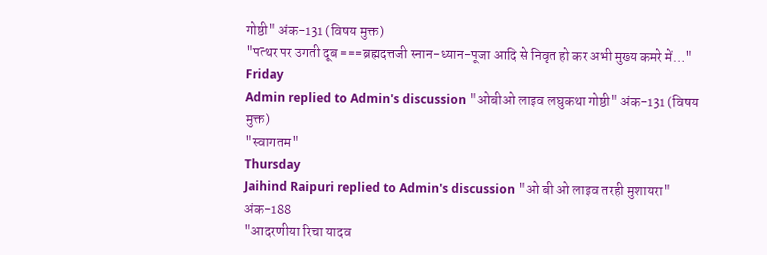गोष्ठी" अंक-131 (विषय मुक्त)
"पत्थर पर उगती दूब ===ब्रह्मदत्तजी स्नान-ध्यान-पूजा आदि से निवृत हो कर अभी मुख्य कमरे में…"
Friday
Admin replied to Admin's discussion "ओबीओ लाइव लघुकथा गोष्ठी" अंक-131 (विषय मुक्त)
"स्वागतम"
Thursday
Jaihind Raipuri replied to Admin's discussion "ओ बी ओ लाइव तरही मुशायरा" अंक-188
"आदरणीया रिचा यादव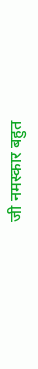जी नमस्कार बहुत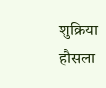शुक्रिया हौसला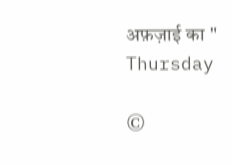अफ़ज़ाई का "
Thursday

©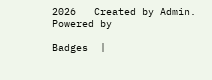2026   Created by Admin.   Powered by

Badges  |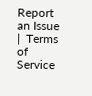Report an Issue  |  Terms of Service